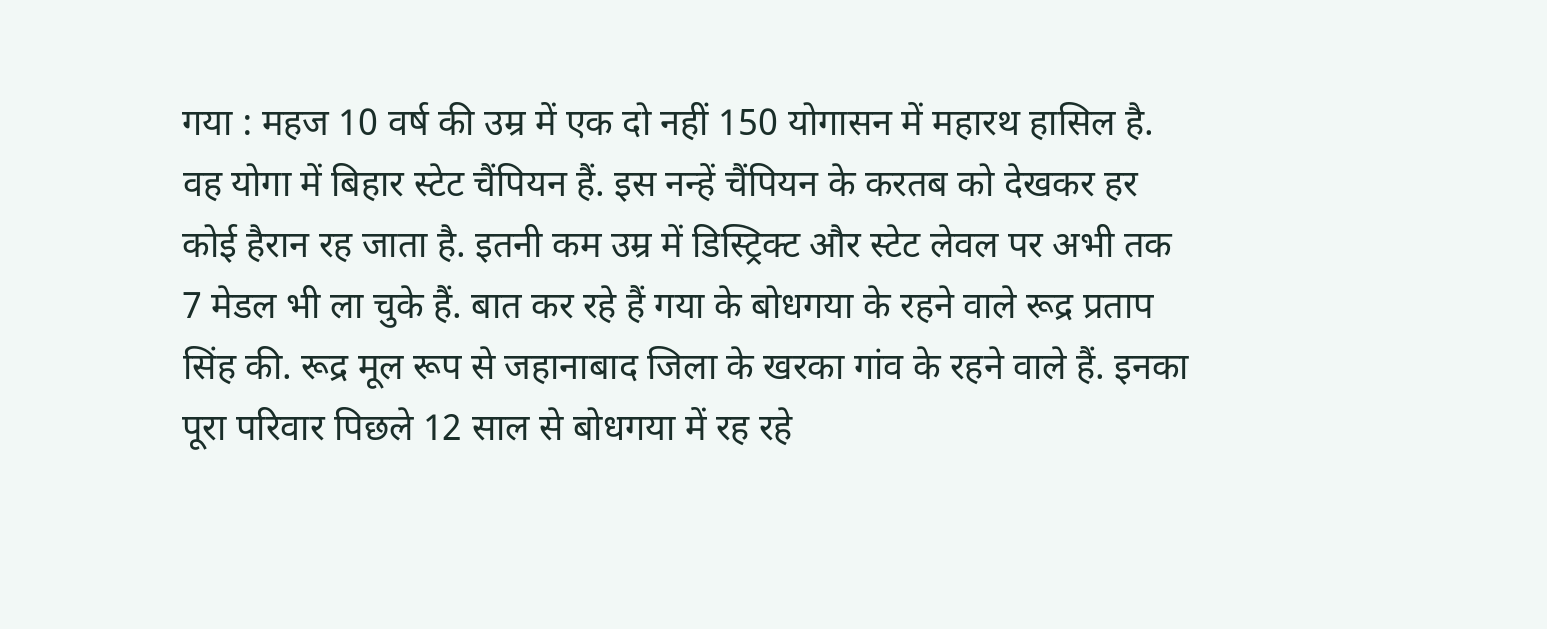गया : महज 10 वर्ष की उम्र में एक दो नहीं 150 योगासन में महारथ हासिल है. वह योगा में बिहार स्टेट चैंपियन हैं. इस नन्हें चैंपियन के करतब को देखकर हर कोई हैरान रह जाता है. इतनी कम उम्र में डिस्ट्रिक्ट और स्टेट लेवल पर अभी तक 7 मेडल भी ला चुके हैं. बात कर रहे हैं गया के बोधगया के रहने वाले रूद्र प्रताप सिंह की. रूद्र मूल रूप से जहानाबाद जिला के खरका गांव के रहने वाले हैं. इनका पूरा परिवार पिछले 12 साल से बोधगया में रह रहे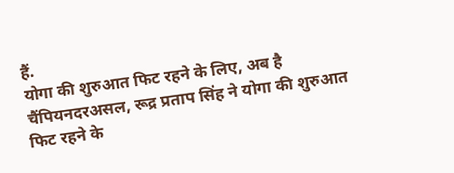हैं.
योगा की शुरुआत फिट रहने के लिए, अब है चैंपियनदरअसल, रूद्र प्रताप सिंह ने योगा की शुरुआत फिट रहने के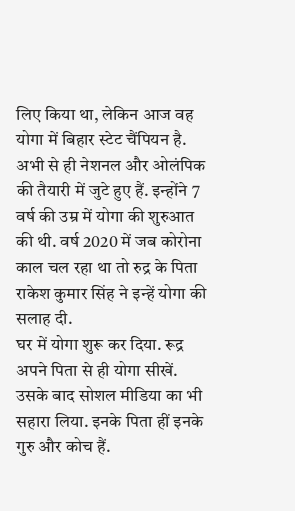लिए किया था, लेकिन आज वह योगा में बिहार स्टेट चैंपियन है. अभी से ही नेशनल और ओलंपिक की तैयारी में जुटे हुए हैं. इन्होंने 7 वर्ष की उम्र में योगा की शुरुआत की थी. वर्ष 2020 में जब कोरोना काल चल रहा था तो रुद्र के पिता राकेश कुमार सिंह ने इन्हें योगा की सलाह दी.
घर में योगा शुरू कर दिया. रूद्र अपने पिता से ही योगा सीखें. उसके बाद सोशल मीडिया का भी सहारा लिया. इनके पिता हीं इनके गुरु और कोच हैं.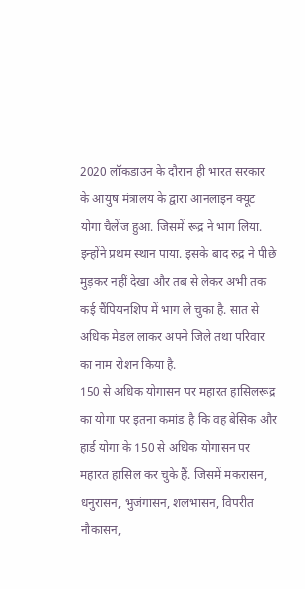2020 लॉकडाउन के दौरान ही भारत सरकार के आयुष मंत्रालय के द्वारा आनलाइन क्यूट योगा चैलेंज हुआ. जिसमें रूद्र ने भाग लिया. इन्होंने प्रथम स्थान पाया. इसके बाद रुद्र ने पीछे मुड़कर नहीं देखा और तब से लेकर अभी तक कई चैंपियनशिप में भाग ले चुका है. सात से अधिक मेडल लाकर अपने जिले तथा परिवार का नाम रोशन किया है.
150 से अधिक योगासन पर महारत हासिलरूद्र का योगा पर इतना कमांड है कि वह बेसिक और हार्ड योगा के 150 से अधिक योगासन पर महारत हासिल कर चुके हैं. जिसमें मकरासन, धनुरासन, भुजंगासन, शलभासन, विपरीत नौकासन,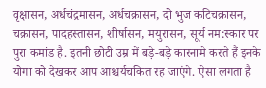वृक्षासन, अर्धचंद्रमासन, अर्धचक्रासन, दो भुज कटिचक्रासन, चक्रासन, पादहस्तासन, शीर्षासन, मयुरासन, सूर्य नम:स्कार पर पुरा कमांड है. इतनी छोटी उम्र में बड़े-बड़े कारनामे करते हैं इनके योगा को देखकर आप आश्चर्यचकित रह जाएंगे. ऐसा लगता है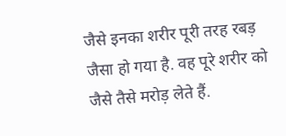जैसे इनका शरीर पूरी तरह रबड़ जैसा हो गया है. वह पूरे शरीर को जैसे तैसे मरोड़ लेते हैं.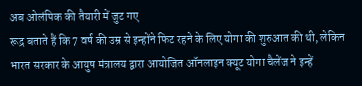अब ओलंपिक की तैयारी में जुट गए
रूद्र बताते हैं कि 7 वर्ष की उम्र से इन्होंने फिट रहने के लिए योगा की शुरुआत की थी, लेकिन भारत सरकार के आयुष मंत्रालय द्वारा आयोजित ऑनलाइन क्यूट योगा चैलेंज ने इन्हें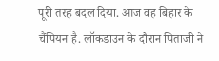पूरी तरह बदल दिया. आज वह बिहार के चैंपियन है. लॉकडाउन के दौरान पिताजी ने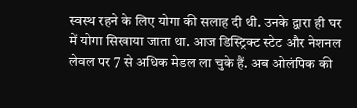स्वस्थ रहने के लिए योगा की सलाह दी थी. उनके द्वारा ही घर में योगा सिखाया जाता था. आज डिस्ट्रिक्ट स्टेट और नेशनल लेवल पर 7 से अधिक मेडल ला चुके हैं. अब ओलंपिक की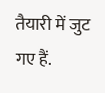तैयारी में जुट गए हैं.